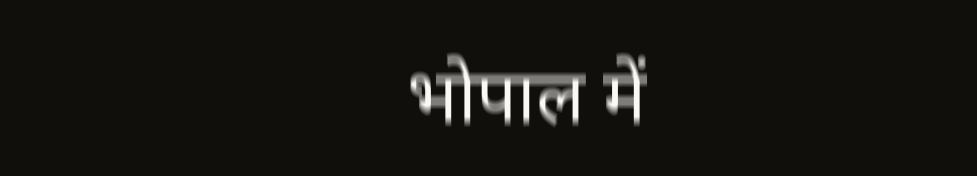भोपाल में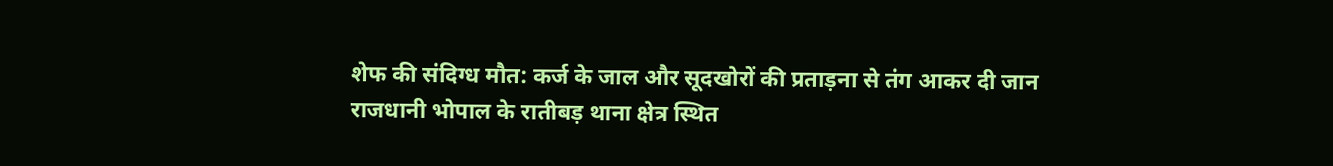शेफ की संदिग्ध मौत: कर्ज के जाल और सूदखोरों की प्रताड़ना से तंग आकर दी जान
राजधानी भोपाल के रातीबड़ थाना क्षेत्र स्थित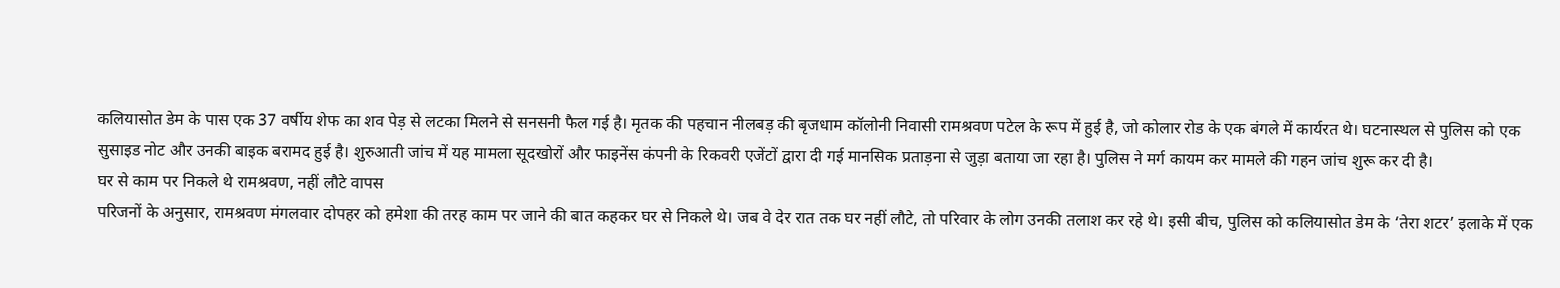कलियासोत डेम के पास एक 37 वर्षीय शेफ का शव पेड़ से लटका मिलने से सनसनी फैल गई है। मृतक की पहचान नीलबड़ की बृजधाम कॉलोनी निवासी रामश्रवण पटेल के रूप में हुई है, जो कोलार रोड के एक बंगले में कार्यरत थे। घटनास्थल से पुलिस को एक सुसाइड नोट और उनकी बाइक बरामद हुई है। शुरुआती जांच में यह मामला सूदखोरों और फाइनेंस कंपनी के रिकवरी एजेंटों द्वारा दी गई मानसिक प्रताड़ना से जुड़ा बताया जा रहा है। पुलिस ने मर्ग कायम कर मामले की गहन जांच शुरू कर दी है।
घर से काम पर निकले थे रामश्रवण, नहीं लौटे वापस
परिजनों के अनुसार, रामश्रवण मंगलवार दोपहर को हमेशा की तरह काम पर जाने की बात कहकर घर से निकले थे। जब वे देर रात तक घर नहीं लौटे, तो परिवार के लोग उनकी तलाश कर रहे थे। इसी बीच, पुलिस को कलियासोत डेम के ‘तेरा शटर’ इलाके में एक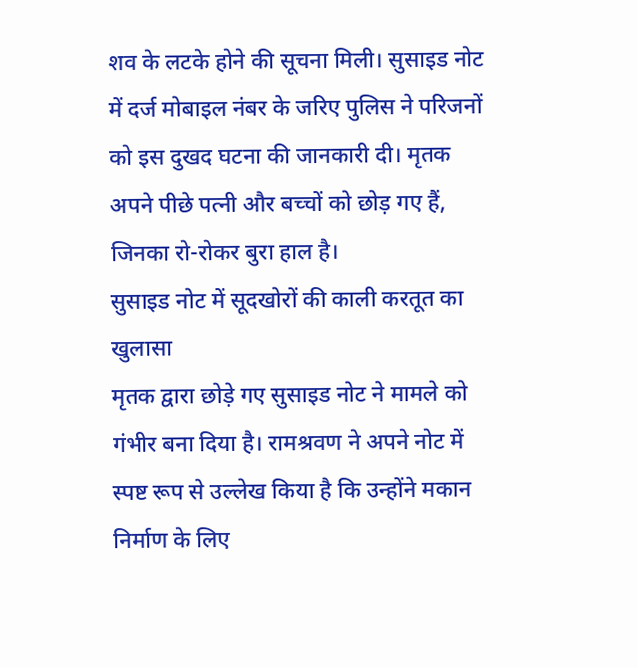शव के लटके होने की सूचना मिली। सुसाइड नोट में दर्ज मोबाइल नंबर के जरिए पुलिस ने परिजनों को इस दुखद घटना की जानकारी दी। मृतक अपने पीछे पत्नी और बच्चों को छोड़ गए हैं, जिनका रो-रोकर बुरा हाल है।
सुसाइड नोट में सूदखोरों की काली करतूत का खुलासा
मृतक द्वारा छोड़े गए सुसाइड नोट ने मामले को गंभीर बना दिया है। रामश्रवण ने अपने नोट में स्पष्ट रूप से उल्लेख किया है कि उन्होंने मकान निर्माण के लिए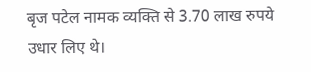बृज पटेल नामक व्यक्ति से 3.70 लाख रुपये उधार लिए थे।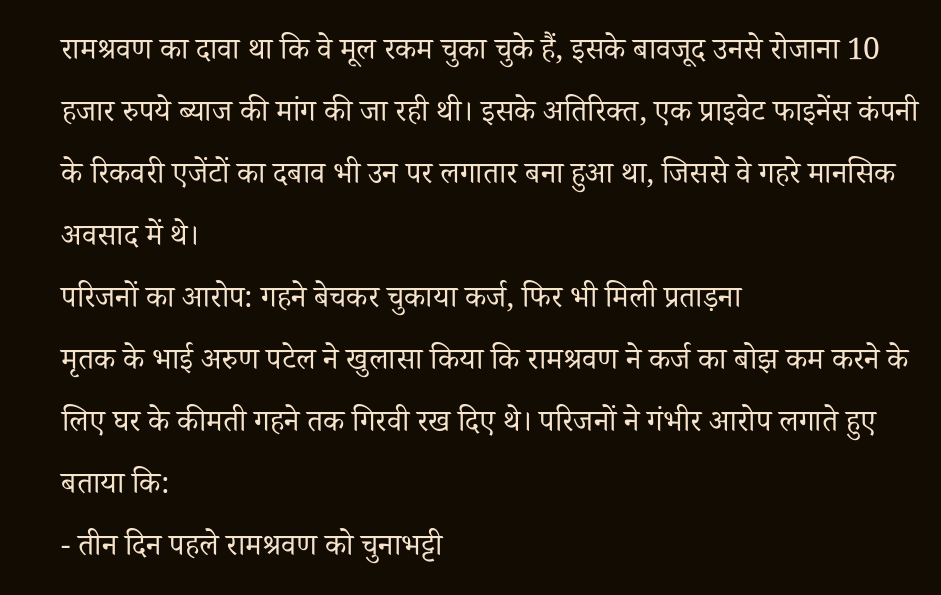रामश्रवण का दावा था कि वे मूल रकम चुका चुके हैं, इसके बावजूद उनसे रोजाना 10 हजार रुपये ब्याज की मांग की जा रही थी। इसके अतिरिक्त, एक प्राइवेट फाइनेंस कंपनी के रिकवरी एजेंटों का दबाव भी उन पर लगातार बना हुआ था, जिससे वे गहरे मानसिक अवसाद में थे।
परिजनों का आरोप: गहने बेचकर चुकाया कर्ज, फिर भी मिली प्रताड़ना
मृतक के भाई अरुण पटेल ने खुलासा किया कि रामश्रवण ने कर्ज का बोझ कम करने के लिए घर के कीमती गहने तक गिरवी रख दिए थे। परिजनों ने गंभीर आरोप लगाते हुए बताया कि:
- तीन दिन पहले रामश्रवण को चुनाभट्टी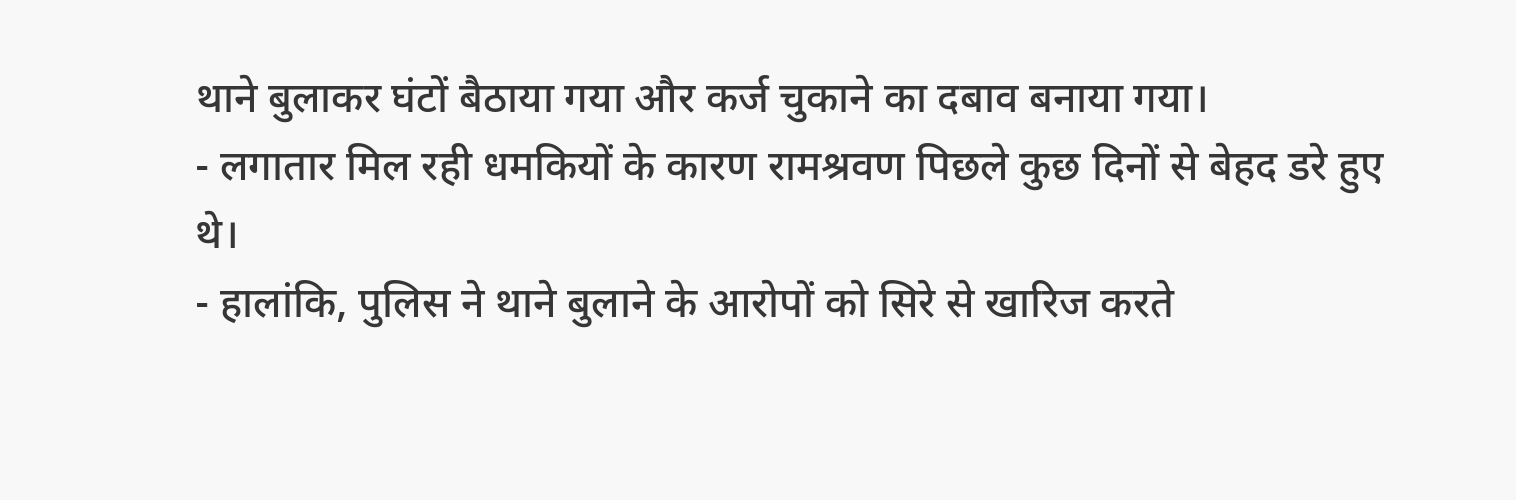थाने बुलाकर घंटों बैठाया गया और कर्ज चुकाने का दबाव बनाया गया।
- लगातार मिल रही धमकियों के कारण रामश्रवण पिछले कुछ दिनों से बेहद डरे हुए थे।
- हालांकि, पुलिस ने थाने बुलाने के आरोपों को सिरे से खारिज करते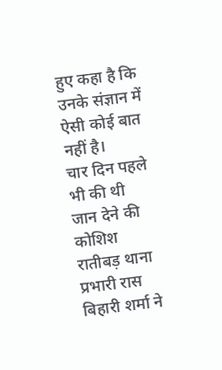हुए कहा है कि उनके संज्ञान में ऐसी कोई बात नहीं है।
चार दिन पहले भी की थी जान देने की कोशिश
रातीबड़ थाना प्रभारी रास बिहारी शर्मा ने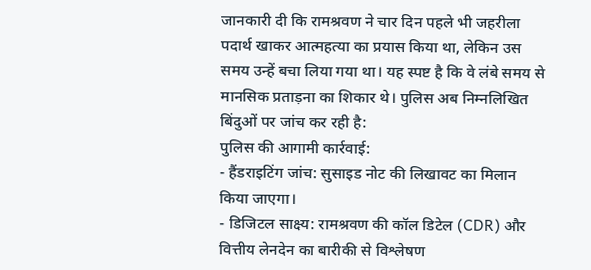जानकारी दी कि रामश्रवण ने चार दिन पहले भी जहरीला पदार्थ खाकर आत्महत्या का प्रयास किया था, लेकिन उस समय उन्हें बचा लिया गया था। यह स्पष्ट है कि वे लंबे समय से मानसिक प्रताड़ना का शिकार थे। पुलिस अब निम्नलिखित बिंदुओं पर जांच कर रही है:
पुलिस की आगामी कार्रवाई:
- हैंडराइटिंग जांच: सुसाइड नोट की लिखावट का मिलान किया जाएगा।
- डिजिटल साक्ष्य: रामश्रवण की कॉल डिटेल (CDR) और वित्तीय लेनदेन का बारीकी से विश्लेषण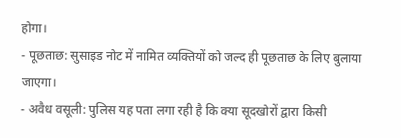होगा।
- पूछताछ: सुसाइड नोट में नामित व्यक्तियों को जल्द ही पूछताछ के लिए बुलाया जाएगा।
- अवैध वसूली: पुलिस यह पता लगा रही है कि क्या सूदखोरों द्वारा किसी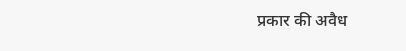प्रकार की अवैध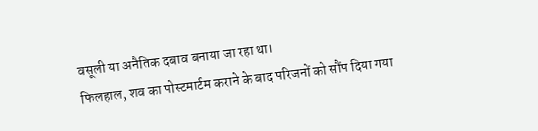वसूली या अनैतिक दबाव बनाया जा रहा था।
फिलहाल, शव का पोस्टमार्टम कराने के बाद परिजनों को सौंप दिया गया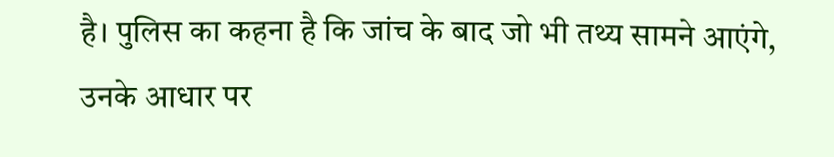है। पुलिस का कहना है कि जांच के बाद जो भी तथ्य सामने आएंगे, उनके आधार पर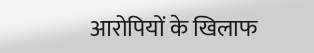आरोपियों के खिलाफ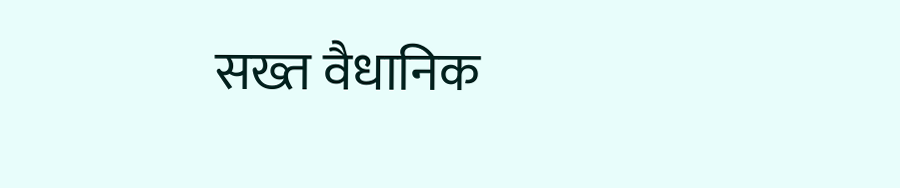सख्त वैधानिक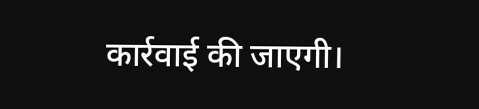कार्रवाई की जाएगी।